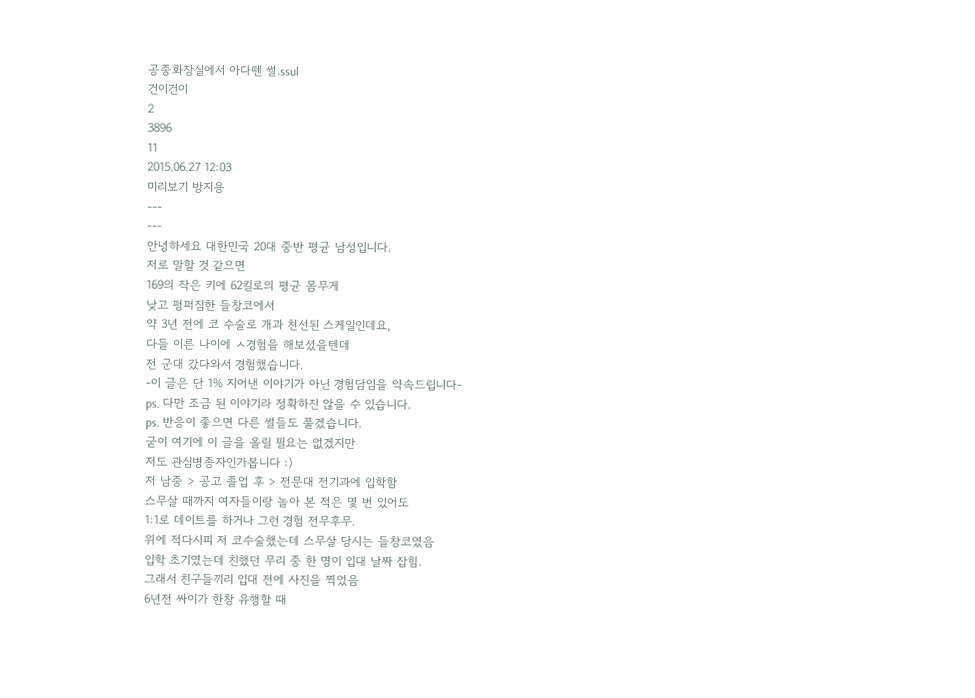공중화장실에서 아다뗀 썰.ssul
건이건이
2
3896
11
2015.06.27 12:03
미리보기 방지용
---
---
안녕하세요 대한민국 20대 중반 평균 남성입니다.
저로 말할 것 같으면
169의 작은 키에 62킬로의 평균 몸무게
낮고 펑퍼짐한 들창코에서
약 3년 전에 코 수술로 개과 천선된 스케일인데요,
다들 이른 나이에 ㅅ경험을 해보셨을텐데
전 군대 갔다와서 경험했습니다.
-이 글은 단 1% 지어낸 이야기가 아닌 경험담임을 약속드립니다-
ps. 다만 조금 된 이야기라 정확하진 않을 수 있습니다.
ps. 반응이 좋으면 다른 썰들도 풀겠습니다.
굳이 여기에 이 글을 올릴 필요는 없겠지만
저도 관심병종자인가봅니다 :)
저 남중 > 공고 졸업 후 > 전문대 전기과에 입학함
스무살 때까지 여자들이랑 놀아 본 적은 몇 번 있어도
1:1로 데이트를 하거나 그런 경험 전무후무.
위에 적다시피 저 코수술했는데 스무살 당시는 들창코였음
입학 초기였는데 친했던 무리 중 한 명이 입대 날짜 잡힘.
그래서 친구들끼리 입대 전에 사진을 찍었음
6년전 싸이가 한창 유행할 때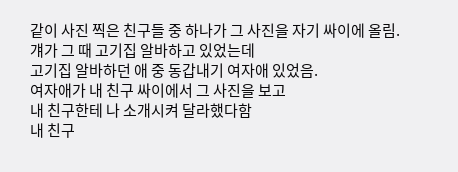같이 사진 찍은 친구들 중 하나가 그 사진을 자기 싸이에 올림.
걔가 그 때 고기집 알바하고 있었는데
고기집 알바하던 애 중 동갑내기 여자애 있었음.
여자애가 내 친구 싸이에서 그 사진을 보고
내 친구한테 나 소개시켜 달라했다함
내 친구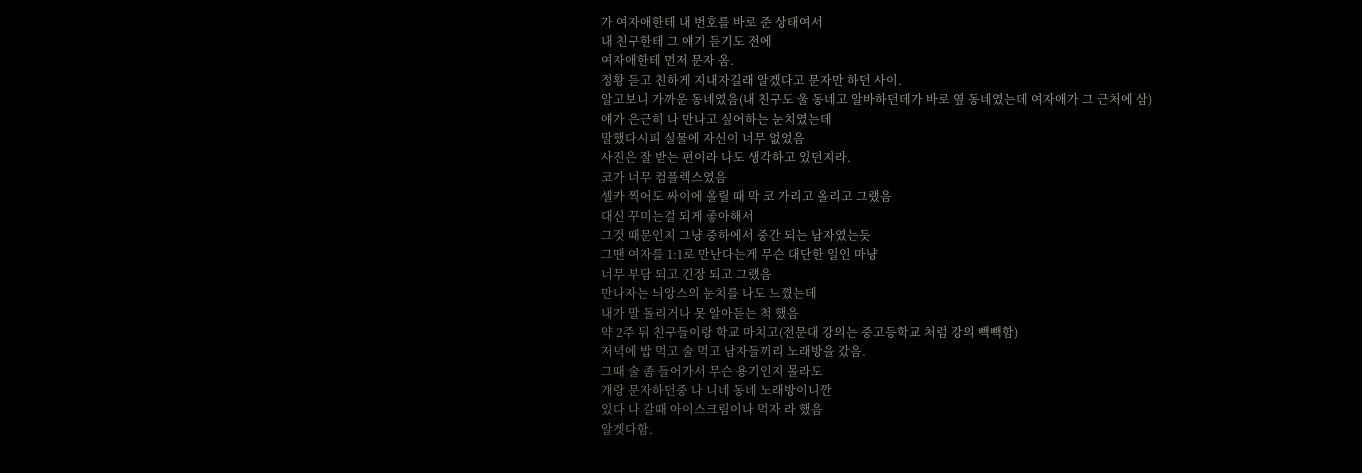가 여자애한테 내 번호를 바로 준 상태여서
내 친구한테 그 얘기 듣기도 전에
여자애한테 먼저 문자 옴.
정황 듣고 친하게 지내자길래 알겠다고 문자만 하던 사이.
알고보니 가까운 동네였음(내 친구도 울 동네고 알바하던데가 바로 옆 동네였는데 여자애가 그 근처에 삼)
얘가 은근히 나 만나고 싶어하는 눈치였는데
말했다시피 실물에 자신이 너무 없었음
사진은 잘 받는 편이라 나도 생각하고 있던지라.
코가 너무 컴플렉스였음
셀카 찍어도 싸이에 올릴 때 막 코 가리고 올리고 그랬음
대신 꾸미는걸 되게 좋아해서
그것 때문인지 그냥 중하에서 중간 되는 남자였는듯
그땐 여자를 1:1로 만난다는게 무슨 대단한 일인 마냥
너무 부담 되고 긴장 되고 그랬음
만나자는 늬앙스의 눈치를 나도 느꼈는데
내가 말 돌리거나 못 알아듣는 척 했음
약 2주 뒤 친구들이랑 학교 마치고(전문대 강의는 중고등학교 처럼 강의 빽빽함)
저녁에 밥 먹고 술 먹고 남자들끼리 노래방을 갔음.
그때 술 좀 들어가서 무슨 용기인지 몰라도
걔랑 문자하던중 나 니네 동네 노래방이니깐
있다 나 갈때 아이스크림이나 먹자 라 했음
알겟다함.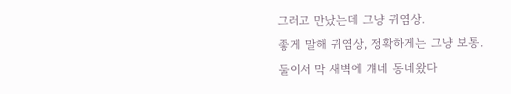그러고 만났는데 그냥 귀염상.
좋게 말해 귀염상, 정확하게는 그냥 보통.
둘이서 막 새벽에 걔네 동네왔다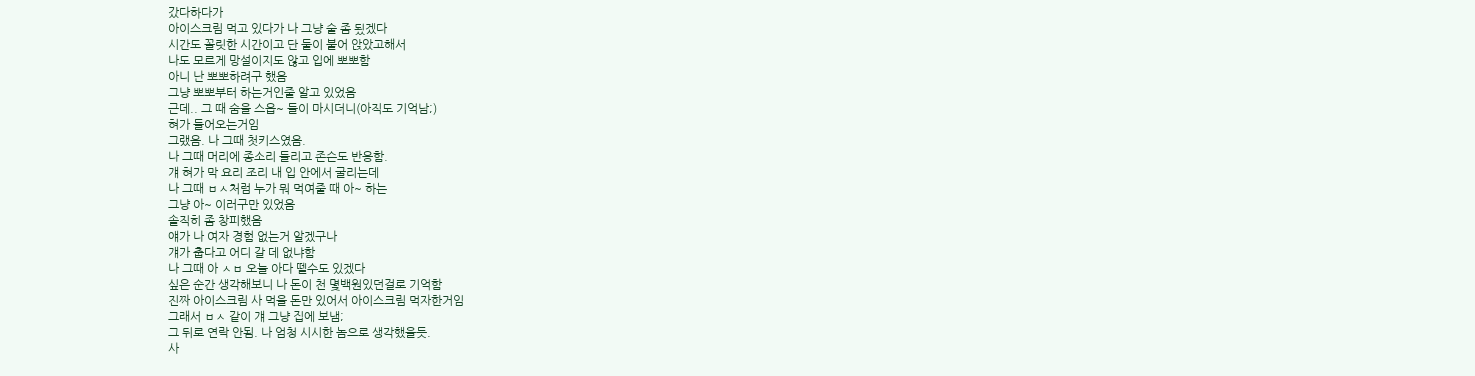갔다하다가
아이스크림 먹고 있다가 나 그냥 술 좀 됬겠다
시간도 꼴릿한 시간이고 단 둘이 붙어 앉았고해서
나도 모르게 망설이지도 않고 입에 뽀뽀함
아니 난 뽀뽀하려구 했음
그냥 뽀뽀부터 하는거인줄 알고 있었음
근데.. 그 때 숨을 스읍~ 들이 마시더니(아직도 기억남;)
혀가 들어오는거임
그랬음. 나 그때 첫키스였음.
나 그때 머리에 종소리 들리고 존슨도 반응함.
걔 혀가 막 요리 조리 내 입 안에서 굴리는데
나 그때 ㅂㅅ처럼 누가 뭐 먹여줄 때 아~ 하는
그냥 아~ 이러구만 있었음
솔직히 좀 창피했음
얘가 나 여자 경험 없는거 알겠구나
걔가 춥다고 어디 갈 데 없냐함
나 그때 아 ㅅㅂ 오늘 아다 뗄수도 있겠다
싶은 순간 생각해보니 나 돈이 천 몇백원있던걸로 기억함
진짜 아이스크림 사 먹을 돈만 있어서 아이스크림 먹자한거임
그래서 ㅂㅅ 같이 걔 그냥 집에 보냄;
그 뒤로 연락 안됨. 나 엄청 시시한 놈으로 생각했을듯.
사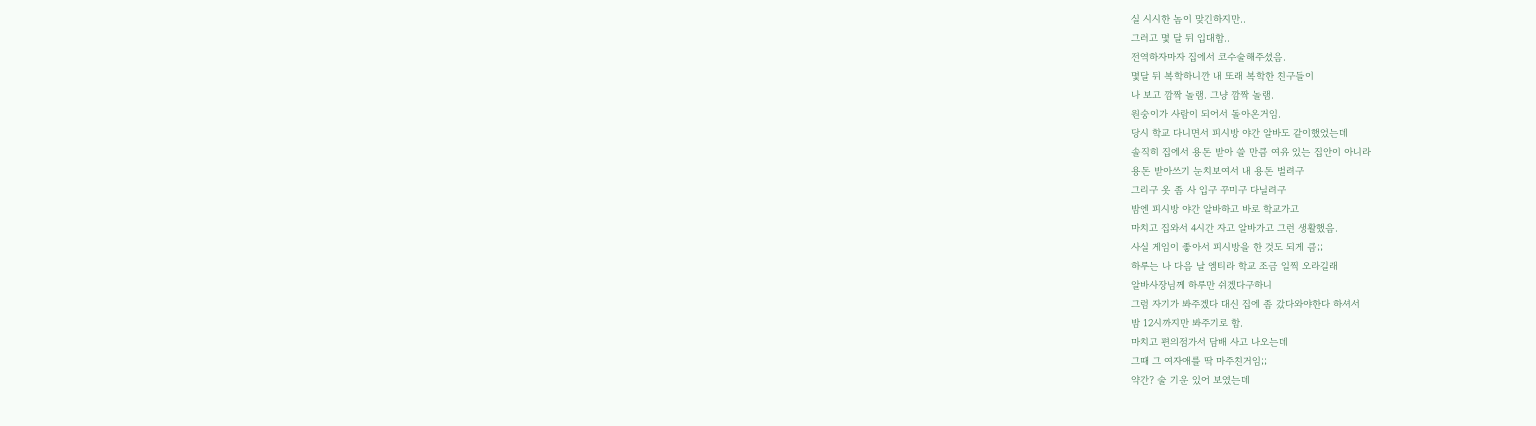실 시시한 놈이 맞긴하지만..
그러고 몇 달 뒤 입대함..
전역하자마자 집에서 코수술해주셨음.
몇달 뒤 복학하니깐 내 또래 복학한 친구들이
나 보고 깜짝 놀램. 그냥 깜짝 놀램.
원숭이가 사람이 되어서 돌아온거임.
당시 학교 다니면서 피시방 야간 알바도 같이했었는데
솔직히 집에서 용돈 받아 쓸 만큼 여유 있는 집안이 아니라
용돈 받아쓰기 눈치보여서 내 용돈 벌려구
그리구 옷 좀 사 입구 꾸미구 다닐려구
밤엔 피시방 야간 알바하고 바로 학교가고
마치고 집와서 4시간 자고 알바가고 그런 생활했음.
사실 게임이 좋아서 피시방을 한 것도 되게 큼;;
하루는 나 다음 날 엠티라 학교 조금 일찍 오라길래
알바사장님께 하루만 쉬겠다구하니
그럼 자기가 봐주겠다 대신 집에 좀 갔다와야한다 하셔서
밤 12시까지만 봐주기로 함.
마치고 편의점가서 담배 사고 나오는데
그때 그 여자애를 딱 마주친거임;;
약간? 술 기운 있어 보였는데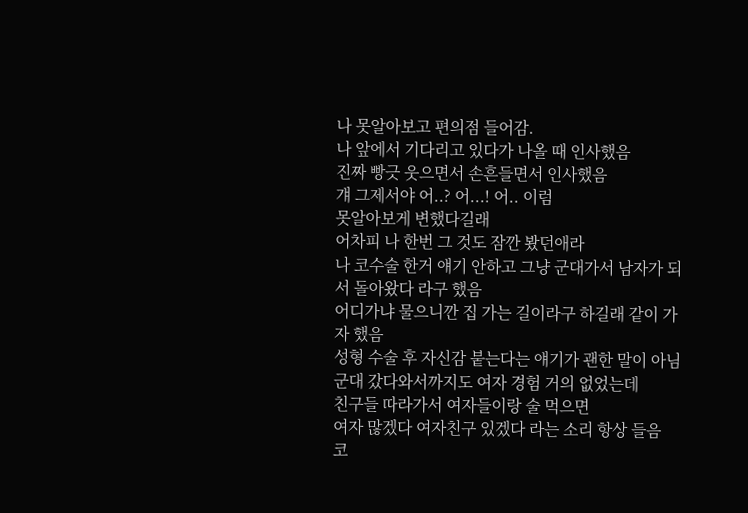나 못알아보고 편의점 들어감.
나 앞에서 기다리고 있다가 나올 때 인사했음
진짜 빵긋 웃으면서 손흔들면서 인사했음
걔 그제서야 어..? 어...! 어.. 이럼
못알아보게 변했다길래
어차피 나 한번 그 것도 잠깐 봤던애라
나 코수술 한거 얘기 안하고 그냥 군대가서 남자가 되서 돌아왔다 라구 했음
어디가냐 물으니깐 집 가는 길이라구 하길래 같이 가자 했음
성형 수술 후 자신감 붙는다는 얘기가 괜한 말이 아님
군대 갔다와서까지도 여자 경험 거의 없었는데
친구들 따라가서 여자들이랑 술 먹으면
여자 많겠다 여자친구 있겠다 라는 소리 항상 들음
코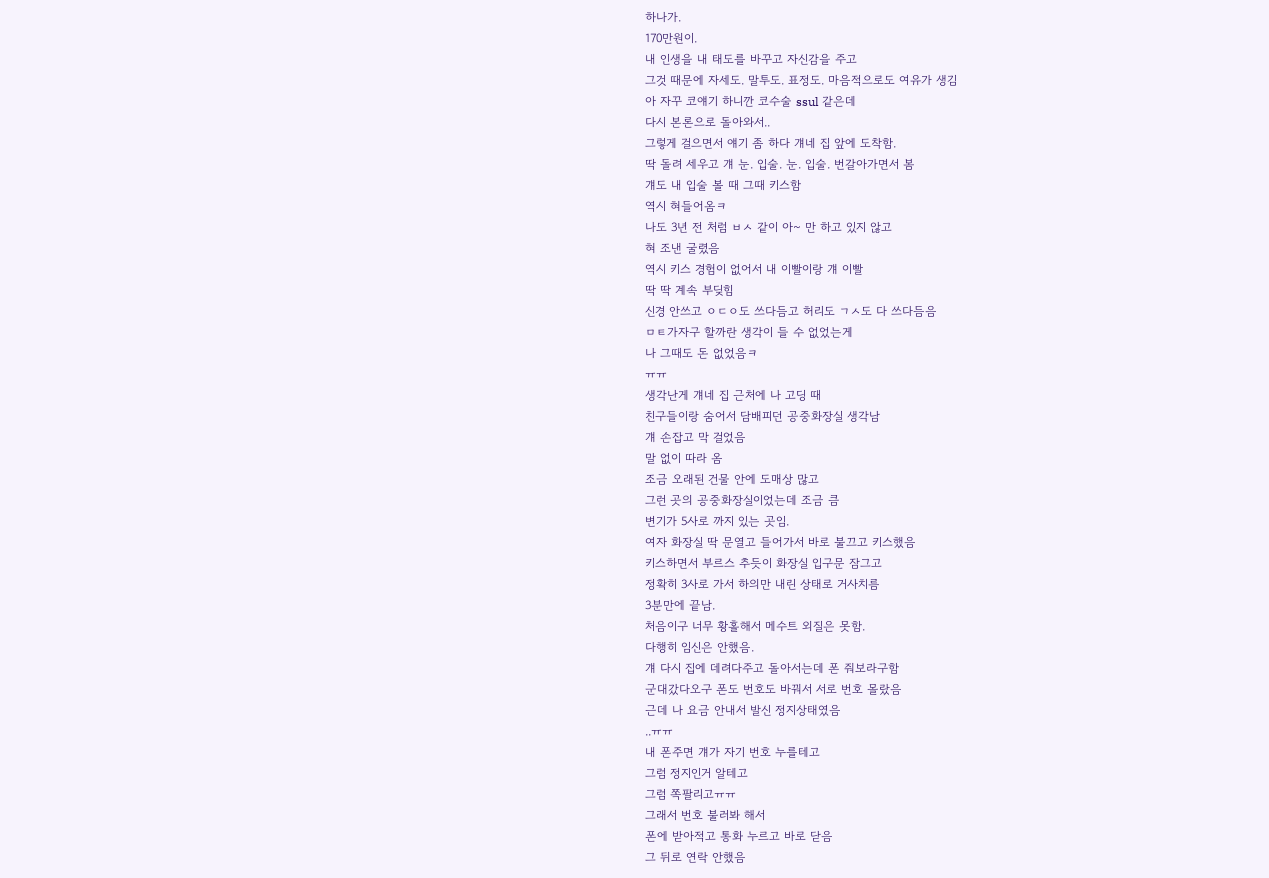하나가.
170만원이.
내 인생을 내 태도를 바꾸고 자신감을 주고
그것 때문에 자세도. 말투도. 표정도. 마음적으로도 여유가 생김
아 자꾸 코얘기 하니깐 코수술 ssul 같은데
다시 본론으로 돌아와서..
그렇게 걸으면서 얘기 좀 하다 걔네 집 앞에 도착함.
딱 돌려 세우고 걔 눈. 입술. 눈. 입술. 번갈아가면서 봄
걔도 내 입술 볼 때 그때 키스함
역시 혀들어옴ㅋ
나도 3년 전 처럼 ㅂㅅ 같이 아~ 만 하고 있지 않고
혀 조낸 굴렸음
역시 키스 경험이 없어서 내 이빨이랑 걔 이빨
딱 딱 계속 부딪힘
신경 안쓰고 ㅇㄷㅇ도 쓰다듬고 허리도 ㄱㅅ도 다 쓰다듬음
ㅁㅌ가자구 할까란 생각이 들 수 없었는게
나 그때도 돈 없었음ㅋ
ㅠㅠ
생각난게 걔네 집 근처에 나 고딩 때
친구들이랑 숨어서 담배피던 공중화장실 생각남
걔 손잡고 막 걸었음
말 없이 따라 옴
조금 오래된 건물 안에 도매상 많고
그런 곳의 공중화장실이었는데 조금 큼
변기가 5사로 까지 있는 곳임.
여자 화장실 딱 문열고 들어가서 바로 불끄고 키스했음
키스하면서 부르스 추듯이 화장실 입구문 잠그고
정확히 3사로 가서 하의만 내린 상태로 거사치름
3분만에 끝남.
처음이구 너무 황홀해서 메수트 외질은 못함.
다행히 임신은 안했음.
걔 다시 집에 데려다주고 돌아서는데 폰 줘보라구함
군대갔다오구 폰도 번호도 바꿔서 서로 번호 몰랐음
근데 나 요금 안내서 발신 정지상태였음
..ㅠㅠ
내 폰주면 걔가 자기 번호 누를테고
그럼 정지인거 알테고
그럼 쪽팔리고ㅠㅠ
그래서 번호 불러봐 해서
폰에 받아적고 통화 누르고 바로 닫음
그 뒤로 연락 안했음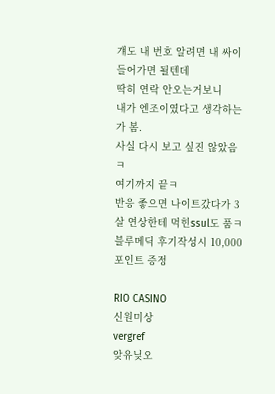걔도 내 번호 알려면 내 싸이들어가면 될텐데
딱히 연락 안오는거보니
내가 엔조이였다고 생각하는가 봄.
사실 다시 보고 싶진 않았음ㅋ
여기까지 끝ㅋ
반응 좋으면 나이트갔다가 3살 연상한테 먹힌ssul도 품ㅋ
블루메딕 후기작성시 10,000포인트 증정

RIO CASINO
신원미상
vergref
앚유닞오